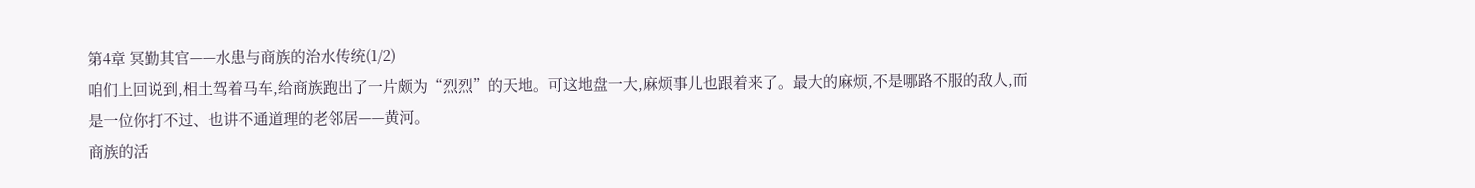第4章 冥勤其官——水患与商族的治水传统(1/2)
咱们上回说到,相土驾着马车,给商族跑出了一片颇为“烈烈”的天地。可这地盘一大,麻烦事儿也跟着来了。最大的麻烦,不是哪路不服的敌人,而是一位你打不过、也讲不通道理的老邻居——黄河。
商族的活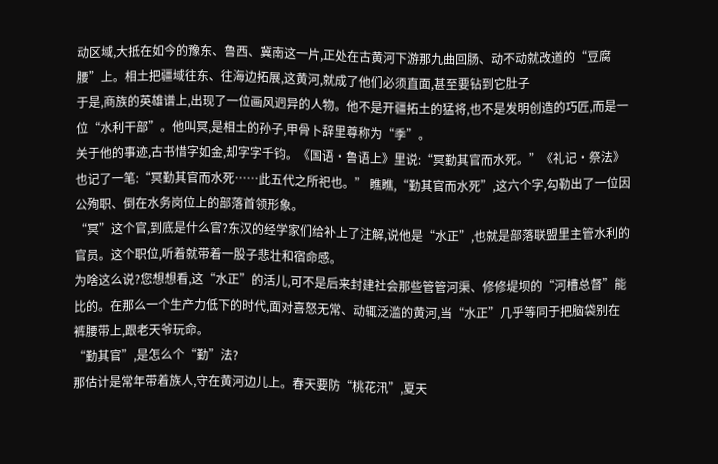动区域,大抵在如今的豫东、鲁西、冀南这一片,正处在古黄河下游那九曲回肠、动不动就改道的“豆腐腰”上。相土把疆域往东、往海边拓展,这黄河,就成了他们必须直面,甚至要钻到它肚子
于是,商族的英雄谱上,出现了一位画风迥异的人物。他不是开疆拓土的猛将,也不是发明创造的巧匠,而是一位“水利干部”。他叫冥,是相土的孙子,甲骨卜辞里尊称为“季”。
关于他的事迹,古书惜字如金,却字字千钧。《国语·鲁语上》里说:“冥勤其官而水死。”《礼记·祭法》也记了一笔:“冥勤其官而水死……此五代之所祀也。” 瞧瞧,“勤其官而水死”,这六个字,勾勒出了一位因公殉职、倒在水务岗位上的部落首领形象。
“冥”这个官,到底是什么官?东汉的经学家们给补上了注解,说他是“水正”,也就是部落联盟里主管水利的官员。这个职位,听着就带着一股子悲壮和宿命感。
为啥这么说?您想想看,这“水正”的活儿,可不是后来封建社会那些管管河渠、修修堤坝的“河槽总督”能比的。在那么一个生产力低下的时代,面对喜怒无常、动辄泛滥的黄河,当“水正”几乎等同于把脑袋别在裤腰带上,跟老天爷玩命。
“勤其官”,是怎么个“勤”法?
那估计是常年带着族人,守在黄河边儿上。春天要防“桃花汛”,夏天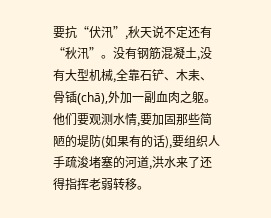要抗“伏汛”,秋天说不定还有“秋汛”。没有钢筋混凝土,没有大型机械,全靠石铲、木耒、骨锸(chā),外加一副血肉之躯。他们要观测水情,要加固那些简陋的堤防(如果有的话),要组织人手疏浚堵塞的河道,洪水来了还得指挥老弱转移。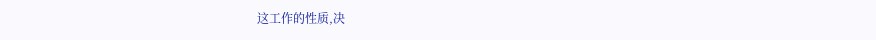这工作的性质,决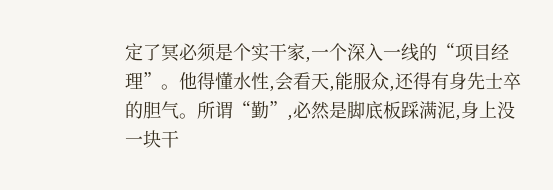定了冥必须是个实干家,一个深入一线的“项目经理”。他得懂水性,会看天,能服众,还得有身先士卒的胆气。所谓“勤”,必然是脚底板踩满泥,身上没一块干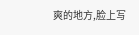爽的地方,脸上写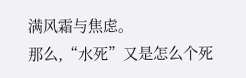满风霜与焦虑。
那么,“水死”又是怎么个死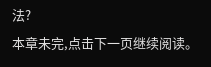法?
本章未完,点击下一页继续阅读。